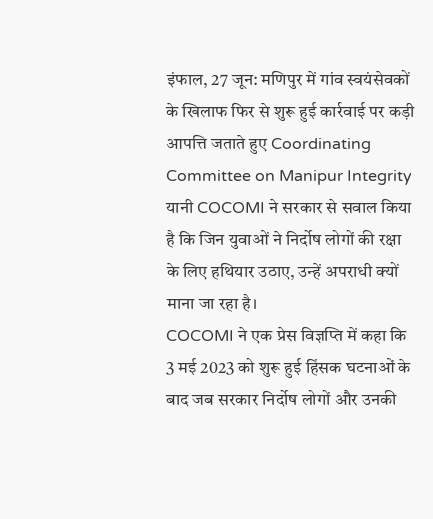इंफाल, 27 जून: मणिपुर में गांव स्वयंसेवकों के खिलाफ फिर से शुरू हुई कार्रवाई पर कड़ी आपत्ति जताते हुए Coordinating Committee on Manipur Integrity यानी COCOMI ने सरकार से सवाल किया है कि जिन युवाओं ने निर्दोष लोगों की रक्षा के लिए हथियार उठाए, उन्हें अपराधी क्यों माना जा रहा है।
COCOMI ने एक प्रेस विज्ञप्ति में कहा कि 3 मई 2023 को शुरू हुई हिंसक घटनाओं के बाद जब सरकार निर्दोष लोगों और उनकी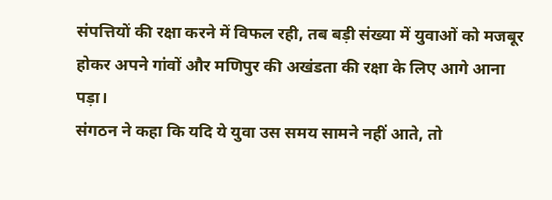संपत्तियों की रक्षा करने में विफल रही, तब बड़ी संख्या में युवाओं को मजबूर होकर अपने गांवों और मणिपुर की अखंडता की रक्षा के लिए आगे आना पड़ा।
संगठन ने कहा कि यदि ये युवा उस समय सामने नहीं आते, तो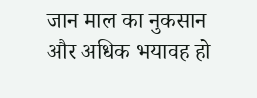जान माल का नुकसान और अधिक भयावह हो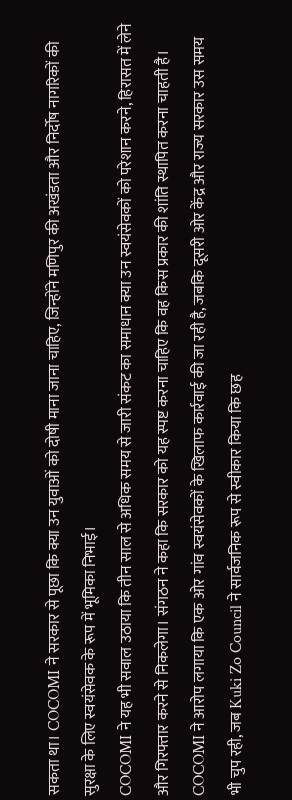सकता था। COCOMI ने सरकार से पूछा कि क्या उन युवाओं को दोषी माना जाना चाहिए, जिन्होंने मणिपुर की अखंडता और निर्दोष नागरिकों की सुरक्षा के लिए स्वयंसेवक के रूप में भूमिका निभाई।
COCOMI ने यह भी सवाल उठाया कि तीन साल से अधिक समय से जारी संकट का समाधान क्या उन स्वयंसेवकों को परेशान करने, हिरासत में लेने और गिरफ्तार करने से निकलेगा। संगठन ने कहा कि सरकार को यह स्पष्ट करना चाहिए कि वह किस प्रकार की शांति स्थापित करना चाहती है।
COCOMI ने आरोप लगाया कि एक ओर गांव स्वयंसेवकों के खिलाफ कार्रवाई की जा रही है, जबकि दूसरी ओर केंद्र और राज्य सरकार उस समय भी चुप रही, जब Kuki Zo Council ने सार्वजनिक रूप से स्वीकार किया कि छह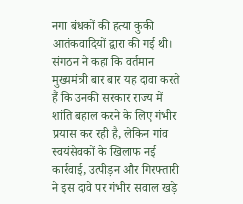नगा बंधकों की हत्या कुकी आतंकवादियों द्वारा की गई थी।
संगठन ने कहा कि वर्तमान मुख्यमंत्री बार बार यह दावा करते हैं कि उनकी सरकार राज्य में शांति बहाल करने के लिए गंभीर प्रयास कर रही है, लेकिन गांव स्वयंसेवकों के खिलाफ नई कार्रवाई, उत्पीड़न और गिरफ्तारी ने इस दावे पर गंभीर सवाल खड़े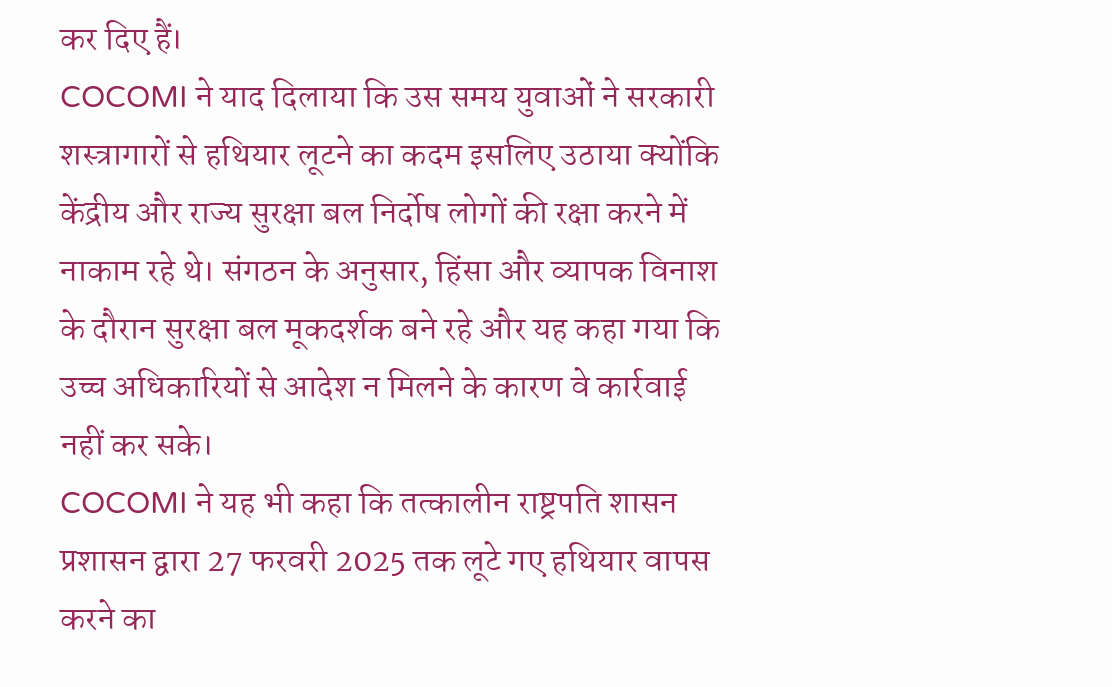कर दिए हैं।
COCOMI ने याद दिलाया कि उस समय युवाओं ने सरकारी शस्त्रागारों से हथियार लूटने का कदम इसलिए उठाया क्योंकि केंद्रीय और राज्य सुरक्षा बल निर्दोष लोगों की रक्षा करने में नाकाम रहे थे। संगठन के अनुसार, हिंसा और व्यापक विनाश के दौरान सुरक्षा बल मूकदर्शक बने रहे और यह कहा गया कि उच्च अधिकारियों से आदेश न मिलने के कारण वे कार्रवाई नहीं कर सके।
COCOMI ने यह भी कहा कि तत्कालीन राष्ट्रपति शासन प्रशासन द्वारा 27 फरवरी 2025 तक लूटे गए हथियार वापस करने का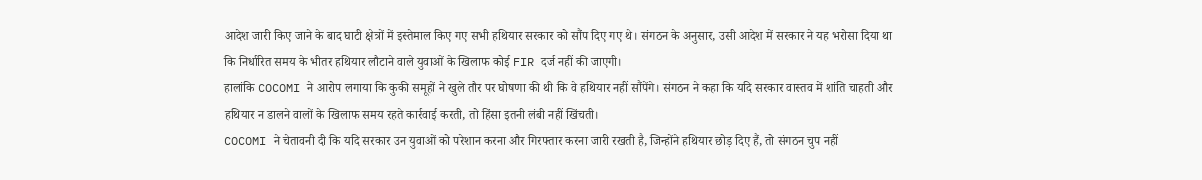आदेश जारी किए जाने के बाद घाटी क्षेत्रों में इस्तेमाल किए गए सभी हथियार सरकार को सौंप दिए गए थे। संगठन के अनुसार, उसी आदेश में सरकार ने यह भरोसा दिया था कि निर्धारित समय के भीतर हथियार लौटाने वाले युवाओं के खिलाफ कोई FIR दर्ज नहीं की जाएगी।
हालांकि COCOMI ने आरोप लगाया कि कुकी समूहों ने खुले तौर पर घोषणा की थी कि वे हथियार नहीं सौंपेंगे। संगठन ने कहा कि यदि सरकार वास्तव में शांति चाहती और हथियार न डालने वालों के खिलाफ समय रहते कार्रवाई करती, तो हिंसा इतनी लंबी नहीं खिंचती।
COCOMI ने चेतावनी दी कि यदि सरकार उन युवाओं को परेशान करना और गिरफ्तार करना जारी रखती है, जिन्होंने हथियार छोड़ दिए हैं, तो संगठन चुप नहीं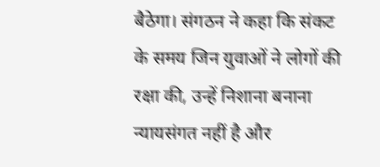बैठेगा। संगठन ने कहा कि संकट के समय जिन युवाओं ने लोगों की रक्षा की, उन्हें निशाना बनाना न्यायसंगत नहीं है और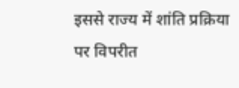इससे राज्य में शांति प्रक्रिया पर विपरीत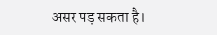असर पड़ सकता है।